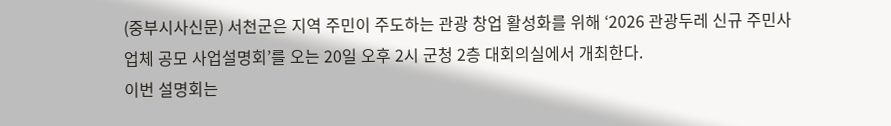(중부시사신문) 서천군은 지역 주민이 주도하는 관광 창업 활성화를 위해 ‘2026 관광두레 신규 주민사업체 공모 사업설명회’를 오는 20일 오후 2시 군청 2층 대회의실에서 개최한다.
이번 설명회는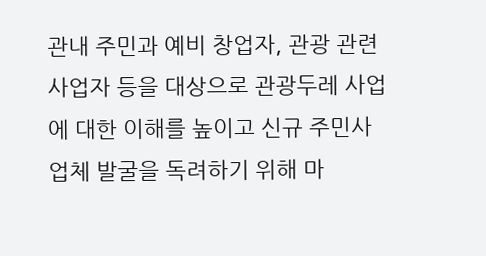관내 주민과 예비 창업자, 관광 관련 사업자 등을 대상으로 관광두레 사업에 대한 이해를 높이고 신규 주민사업체 발굴을 독려하기 위해 마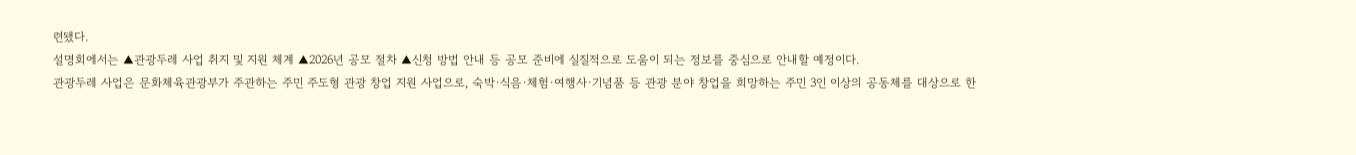련됐다.
설명회에서는 ▲관광두레 사업 취지 및 지원 체계 ▲2026년 공모 절차 ▲신청 방법 안내 등 공모 준비에 실질적으로 도움이 되는 정보를 중심으로 안내할 예정이다.
관광두레 사업은 문화체육관광부가 주관하는 주민 주도형 관광 창업 지원 사업으로, 숙박·식음·체험·여행사·기념품 등 관광 분야 창업을 희망하는 주민 3인 이상의 공동체를 대상으로 한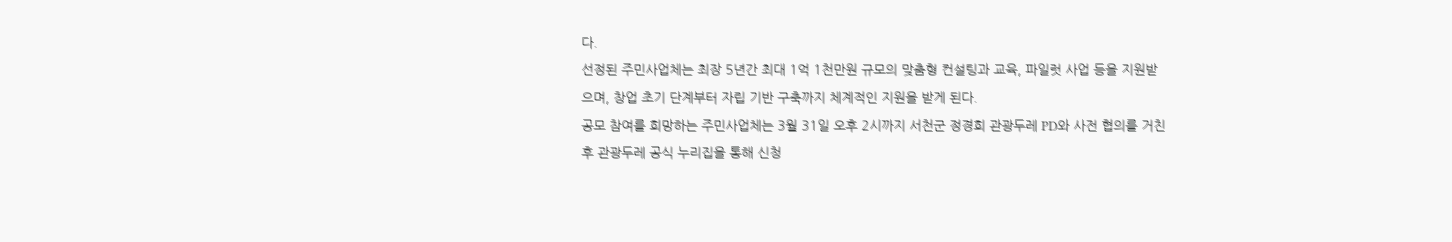다.
선정된 주민사업체는 최장 5년간 최대 1억 1천만원 규모의 맞춤형 컨설팅과 교육, 파일럿 사업 등을 지원받으며, 창업 초기 단계부터 자립 기반 구축까지 체계적인 지원을 받게 된다.
공모 참여를 희망하는 주민사업체는 3월 31일 오후 2시까지 서천군 정경희 관광두레 PD와 사전 협의를 거친 후 관광두레 공식 누리집을 통해 신청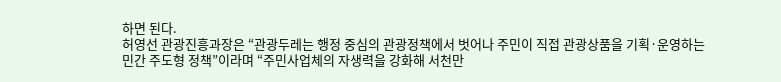하면 된다.
허영선 관광진흥과장은 “관광두레는 행정 중심의 관광정책에서 벗어나 주민이 직접 관광상품을 기획·운영하는 민간 주도형 정책”이라며 “주민사업체의 자생력을 강화해 서천만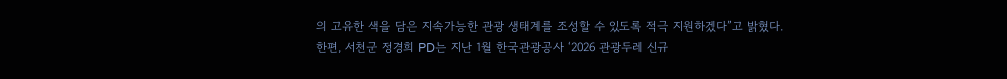의 고유한 색을 담은 지속가능한 관광 생태계를 조성할 수 있도록 적극 지원하겠다”고 밝혔다.
한편, 서천군 정경희 PD는 지난 1월 한국관광공사 ‘2026 관광두레 신규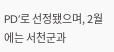PD’로 선정됐으며, 2월에는 서천군과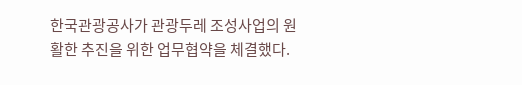한국관광공사가 관광두레 조성사업의 원활한 추진을 위한 업무협약을 체결했다.